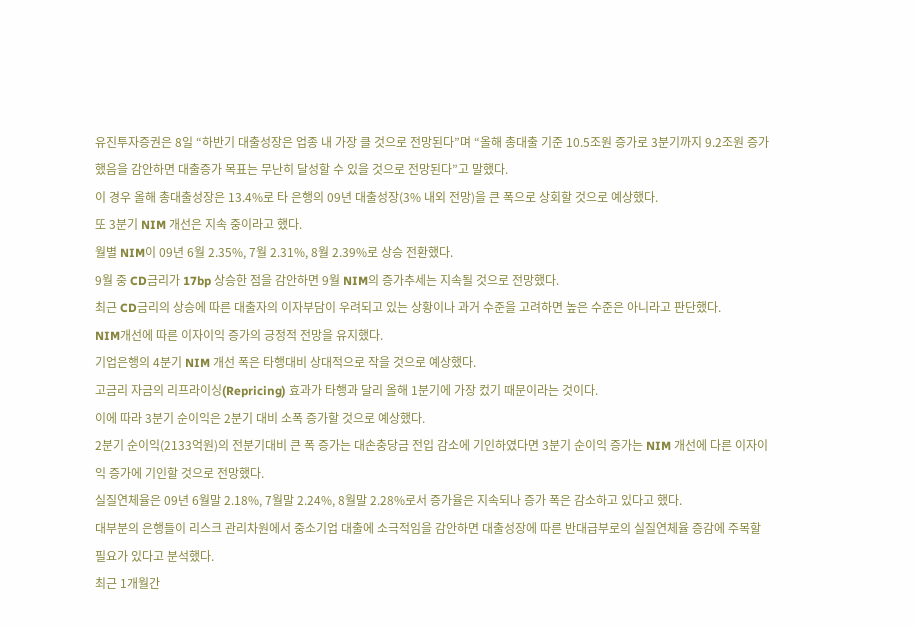유진투자증권은 8일 “하반기 대출성장은 업종 내 가장 클 것으로 전망된다”며 “올해 총대출 기준 10.5조원 증가로 3분기까지 9.2조원 증가했음을 감안하면 대출증가 목표는 무난히 달성할 수 있을 것으로 전망된다”고 말했다.
이 경우 올해 총대출성장은 13.4%로 타 은행의 09년 대출성장(3% 내외 전망)을 큰 폭으로 상회할 것으로 예상했다.
또 3분기 NIM 개선은 지속 중이라고 했다.
월별 NIM이 09년 6월 2.35%, 7월 2.31%, 8월 2.39%로 상승 전환했다.
9월 중 CD금리가 17bp 상승한 점을 감안하면 9월 NIM의 증가추세는 지속될 것으로 전망했다.
최근 CD금리의 상승에 따른 대출자의 이자부담이 우려되고 있는 상황이나 과거 수준을 고려하면 높은 수준은 아니라고 판단했다.
NIM개선에 따른 이자이익 증가의 긍정적 전망을 유지했다.
기업은행의 4분기 NIM 개선 폭은 타행대비 상대적으로 작을 것으로 예상했다.
고금리 자금의 리프라이싱(Repricing) 효과가 타행과 달리 올해 1분기에 가장 컸기 때문이라는 것이다.
이에 따라 3분기 순이익은 2분기 대비 소폭 증가할 것으로 예상했다.
2분기 순이익(2133억원)의 전분기대비 큰 폭 증가는 대손충당금 전입 감소에 기인하였다면 3분기 순이익 증가는 NIM 개선에 다른 이자이익 증가에 기인할 것으로 전망했다.
실질연체율은 09년 6월말 2.18%, 7월말 2.24%, 8월말 2.28%로서 증가율은 지속되나 증가 폭은 감소하고 있다고 했다.
대부분의 은행들이 리스크 관리차원에서 중소기업 대출에 소극적임을 감안하면 대출성장에 따른 반대급부로의 실질연체율 증감에 주목할 필요가 있다고 분석했다.
최근 1개월간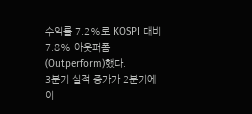수익률 7.2%로 KOSPI 대비 7.8% 아웃퍼폼(Outperform)했다.
3분기 실적 증가가 2분기에 이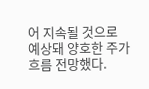어 지속될 것으로 예상돼 양호한 주가흐름 전망했다.